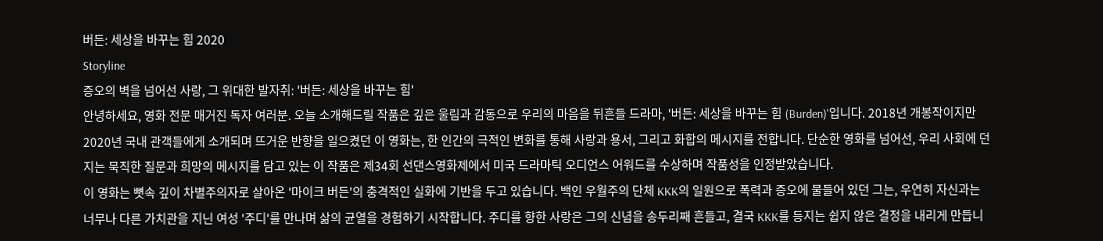버든: 세상을 바꾸는 힘 2020
Storyline
증오의 벽을 넘어선 사랑, 그 위대한 발자취: '버든: 세상을 바꾸는 힘'
안녕하세요, 영화 전문 매거진 독자 여러분. 오늘 소개해드릴 작품은 깊은 울림과 감동으로 우리의 마음을 뒤흔들 드라마, '버든: 세상을 바꾸는 힘 (Burden)'입니다. 2018년 개봉작이지만 2020년 국내 관객들에게 소개되며 뜨거운 반향을 일으켰던 이 영화는, 한 인간의 극적인 변화를 통해 사랑과 용서, 그리고 화합의 메시지를 전합니다. 단순한 영화를 넘어선, 우리 사회에 던지는 묵직한 질문과 희망의 메시지를 담고 있는 이 작품은 제34회 선댄스영화제에서 미국 드라마틱 오디언스 어워드를 수상하며 작품성을 인정받았습니다.
이 영화는 뼛속 깊이 차별주의자로 살아온 '마이크 버든'의 충격적인 실화에 기반을 두고 있습니다. 백인 우월주의 단체 KKK의 일원으로 폭력과 증오에 물들어 있던 그는, 우연히 자신과는 너무나 다른 가치관을 지닌 여성 '주디'를 만나며 삶의 균열을 경험하기 시작합니다. 주디를 향한 사랑은 그의 신념을 송두리째 흔들고, 결국 KKK를 등지는 쉽지 않은 결정을 내리게 만듭니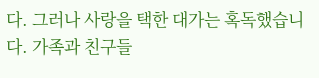다. 그러나 사랑을 택한 대가는 혹독했습니다. 가족과 친구들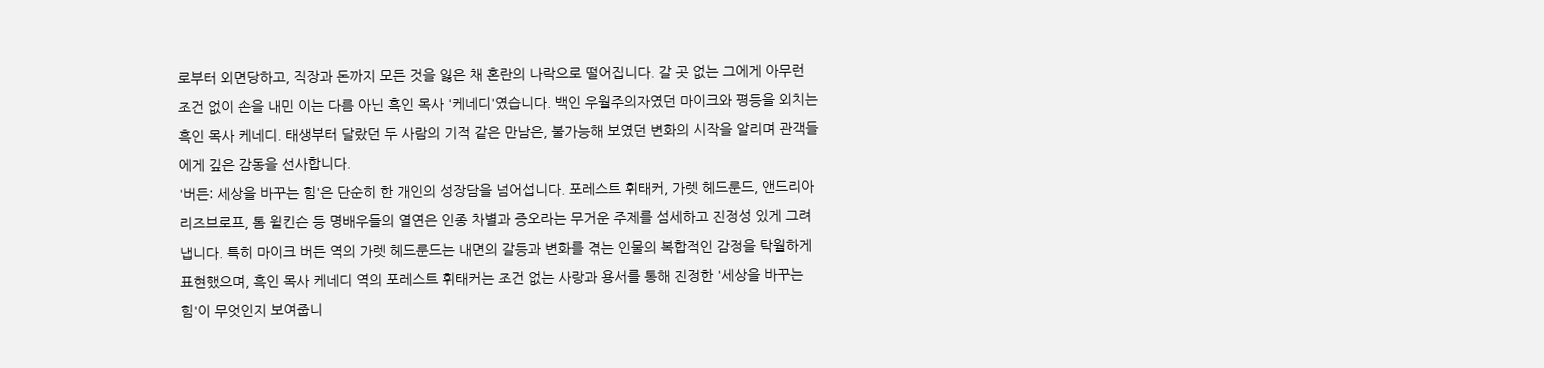로부터 외면당하고, 직장과 돈까지 모든 것을 잃은 채 혼란의 나락으로 떨어집니다. 갈 곳 없는 그에게 아무런 조건 없이 손을 내민 이는 다름 아닌 흑인 목사 '케네디'였습니다. 백인 우월주의자였던 마이크와 평등을 외치는 흑인 목사 케네디. 태생부터 달랐던 두 사람의 기적 같은 만남은, 불가능해 보였던 변화의 시작을 알리며 관객들에게 깊은 감동을 선사합니다.
'버든: 세상을 바꾸는 힘'은 단순히 한 개인의 성장담을 넘어섭니다. 포레스트 휘태커, 가렛 헤드룬드, 앤드리아 리즈브로프, 톰 윌킨슨 등 명배우들의 열연은 인종 차별과 증오라는 무거운 주제를 섬세하고 진정성 있게 그려냅니다. 특히 마이크 버든 역의 가렛 헤드룬드는 내면의 갈등과 변화를 겪는 인물의 복합적인 감정을 탁월하게 표현했으며, 흑인 목사 케네디 역의 포레스트 휘태커는 조건 없는 사랑과 용서를 통해 진정한 '세상을 바꾸는 힘'이 무엇인지 보여줍니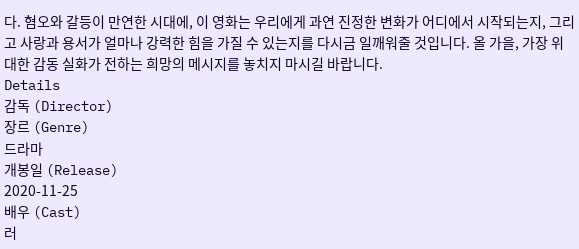다. 혐오와 갈등이 만연한 시대에, 이 영화는 우리에게 과연 진정한 변화가 어디에서 시작되는지, 그리고 사랑과 용서가 얼마나 강력한 힘을 가질 수 있는지를 다시금 일깨워줄 것입니다. 올 가을, 가장 위대한 감동 실화가 전하는 희망의 메시지를 놓치지 마시길 바랍니다.
Details
감독 (Director)
장르 (Genre)
드라마
개봉일 (Release)
2020-11-25
배우 (Cast)
러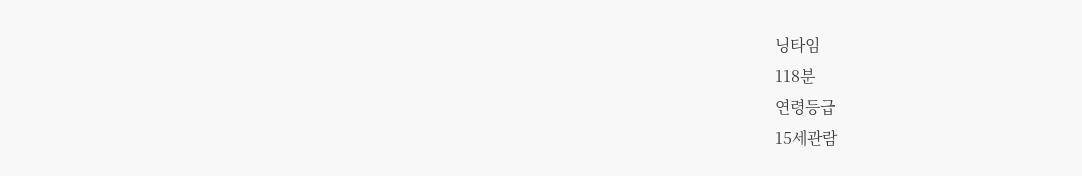닝타임
118분
연령등급
15세관람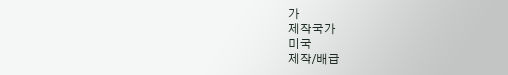가
제작국가
미국
제작/배급